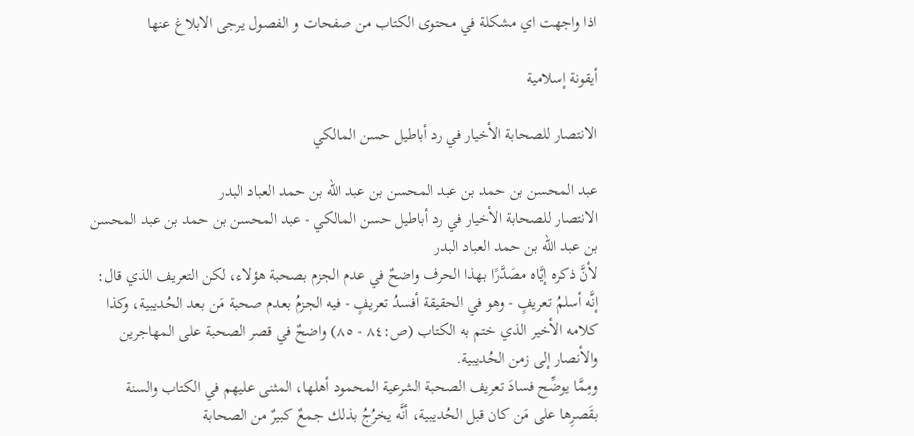اذا واجهت اي مشكلة في محتوى الكتاب من صفحات و الفصول يرجى الابلاغ عنها

أيقونة إسلامية

الانتصار للصحابة الأخيار في رد أباطيل حسن المالكي

عبد المحسن بن حمد بن عبد المحسن بن عبد الله بن حمد العباد البدر
الانتصار للصحابة الأخيار في رد أباطيل حسن المالكي - عبد المحسن بن حمد بن عبد المحسن بن عبد الله بن حمد العباد البدر
لأنَّ ذكره إيَّاه مصَدَّرًا بهذا الحرف واضحٌ في عدم الجزم بصحبة هؤلاء، لكن التعريف الذي قال: إنَّه أسلمُ تعريفٍ - وهو في الحقيقة أفسدُ تعريفٍ - فيه الجزمُ بعدم صحبة مَن بعد الحُديبية، وكذا كلامه الأخير الذي ختم به الكتاب (ص:٨٤ - ٨٥) واضحٌ في قصر الصحبة على المهاجرين والأنصار إلى زمن الحُديبية.
ومِمَّا يوضِّح فسادَ تعريف الصحبة الشرعية المحمود أهلها، المثنى عليهم في الكتاب والسنة بقَصرِها على مَن كان قبل الحُديبية، أنَّه يخرُجُ بذلك جمعٌ كبيرٌ من الصحابة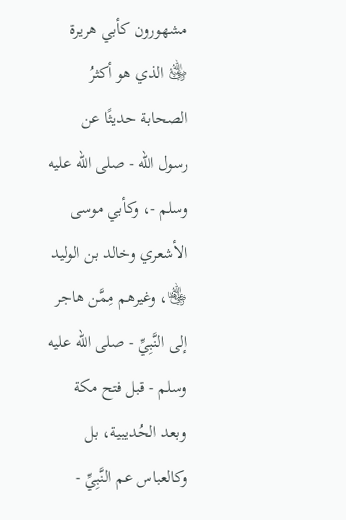مشهورون كأبي هريرة ﵁ الذي هو أكثرُ الصحابة حديثًا عن رسول الله - صلى الله عليه وسلم -، وكأبي موسى الأشعري وخالد بن الوليد ﵄، وغيرهم مِمَّن هاجر إلى النَّبِيِّ - صلى الله عليه وسلم - قبل فتح مكة وبعد الحُديبية، بل وكالعباس عم النَّبِيِّ -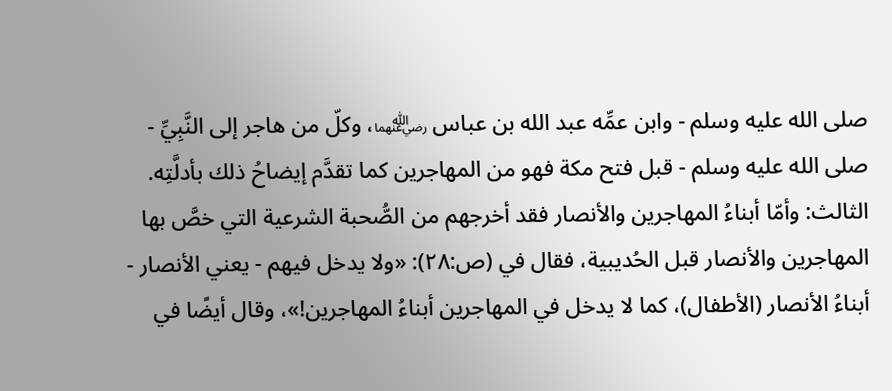صلى الله عليه وسلم - وابن عمِّه عبد الله بن عباس ﵄، وكلّ من هاجر إلى النَّبِيِّ - صلى الله عليه وسلم - قبل فتح مكة فهو من المهاجرين كما تقدَّم إيضاحُ ذلك بأدلَّتِه.
الثالث: وأمّا أبناءُ المهاجرين والأنصار فقد أخرجهم من الصُّحبة الشرعية التي خصَّ بها المهاجرين والأنصار قبل الحُديبية، فقال في (ص:٢٨): «ولا يدخل فيهم - يعني الأنصار - أبناءُ الأنصار (الأطفال)، كما لا يدخل في المهاجرين أبناءُ المهاجرين!»، وقال أيضًا في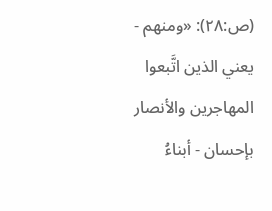(ص:٢٨): «ومنهم - يعني الذين اتَّبعوا المهاجرين والأنصار بإحسان - أبناءُ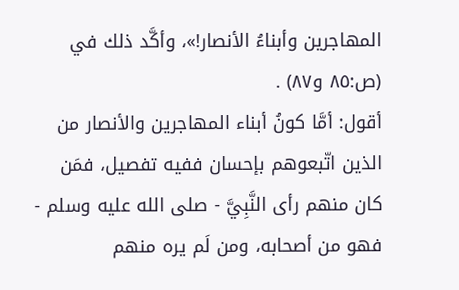المهاجرين وأبناءُ الأنصار!»، وأكَّد ذلك في (ص:٨٥ و٨٧) .
أقول: أمَّا كونُ أبناء المهاجرين والأنصار من الذين اتّبعوهم بإحسان ففيه تفصيل، فمَن كان منهم رأى النَّبِيَّ - صلى الله عليه وسلم - فهو من أصحابه، ومن لَم يره منهم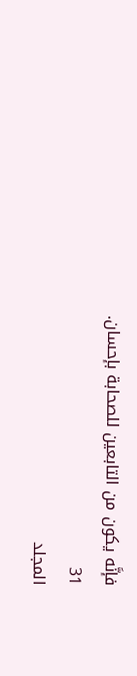فإنَّه يكون من التابعين للصحابة بإحسان.
31
المجلد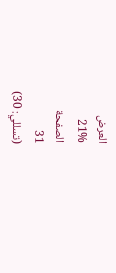العرض
21%
الصفحة
31
(تسللي: 30)